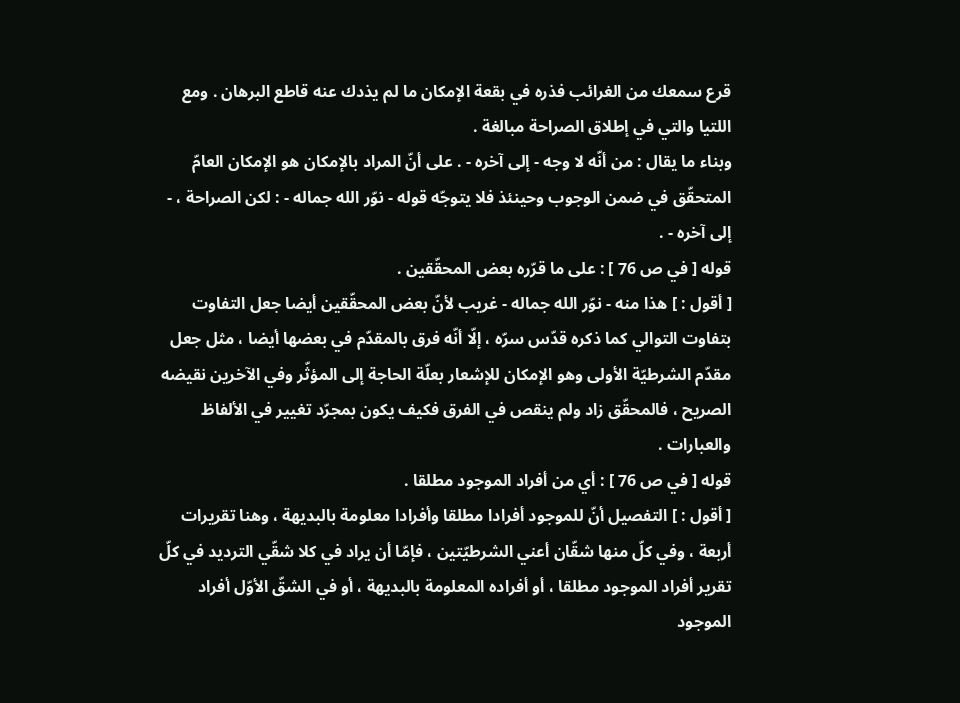قرع سمعك من الغرائب فذره في بقعة الإمكان ما لم يذدك عنه قاطع البرهان . ومع اللتيا والتي في إطلاق الصراحة مبالغة .
وبناء ما يقال : من أنّه لا وجه - إلى آخره - . على أنّ المراد بالإمكان هو الإمكان العامّ المتحقّق في ضمن الوجوب وحينئذ فلا يتوجّه قوله - نوّر الله جماله - : لكن الصراحة ، - إلى آخره - .
قوله [ في ص 76 ] : على ما قرّره بعض المحقّقين .
[ أقول : ] هذا منه - نوّر الله جماله - غريب لأنّ بعض المحقّقين أيضا جعل التفاوت بتفاوت التوالي كما ذكره قدّس سرّه ، إلّا أنّه فرق بالمقدّم في بعضها أيضا ، مثل جعل مقدّم الشرطيّة الأولى وهو الإمكان للإشعار بعلّة الحاجة إلى المؤثّر وفي الآخرين نقيضه الصريح ، فالمحقّق زاد ولم ينقص في الفرق فكيف يكون بمجرّد تغيير في الألفاظ والعبارات .
قوله [ في ص 76 ] : أي من أفراد الموجود مطلقا .
[ أقول : ] التفصيل أنّ للموجود أفرادا مطلقا وأفرادا معلومة بالبديهة ، وهنا تقريرات أربعة ، وفي كلّ منها شقّان أعني الشرطيّتين ، فإمّا أن يراد في كلا شقّي الترديد في كلّ تقرير أفراد الموجود مطلقا ، أو أفراده المعلومة بالبديهة ، أو في الشقّ الأوّل أفراد الموجود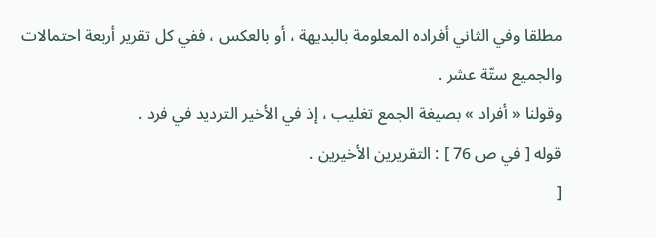مطلقا وفي الثاني أفراده المعلومة بالبديهة ، أو بالعكس ، ففي كل تقرير أربعة احتمالات والجميع ستّة عشر .
وقولنا « أفراد » بصيغة الجمع تغليب ، إذ في الأخير الترديد في فرد .
قوله [ في ص 76 ] : التقريرين الأخيرين .
[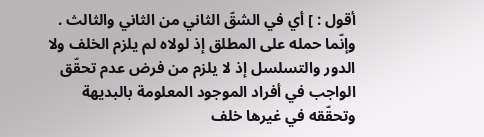أقول : ] أي في الشقّ الثاني من الثاني والثالث . وإنّما حمله على المطلق إذ لولاه لم يلزم الخلف ولا الدور والتسلسل إذ لا يلزم من فرض عدم تحقّق الواجب في أفراد الموجود المعلومة بالبديهة وتحقّقه في غيرها خلف